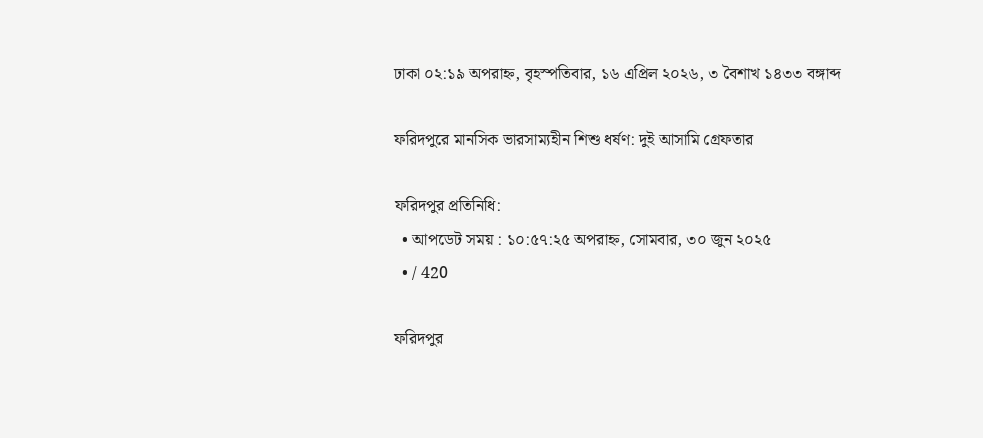ঢাকা ০২:১৯ অপরাহ্ন, বৃহস্পতিবার, ১৬ এপ্রিল ২০২৬, ৩ বৈশাখ ১৪৩৩ বঙ্গাব্দ

ফরিদপুরে মানসিক ভারসাম্যহীন শিশু ধর্ষণ: দুই আসামি গ্রেফতার

ফরিদপুর প্রতিনিধি:
  • আপডেট সময় : ১০:৫৭:২৫ অপরাহ্ন, সোমবার, ৩০ জুন ২০২৫
  • / 420

ফরিদপুর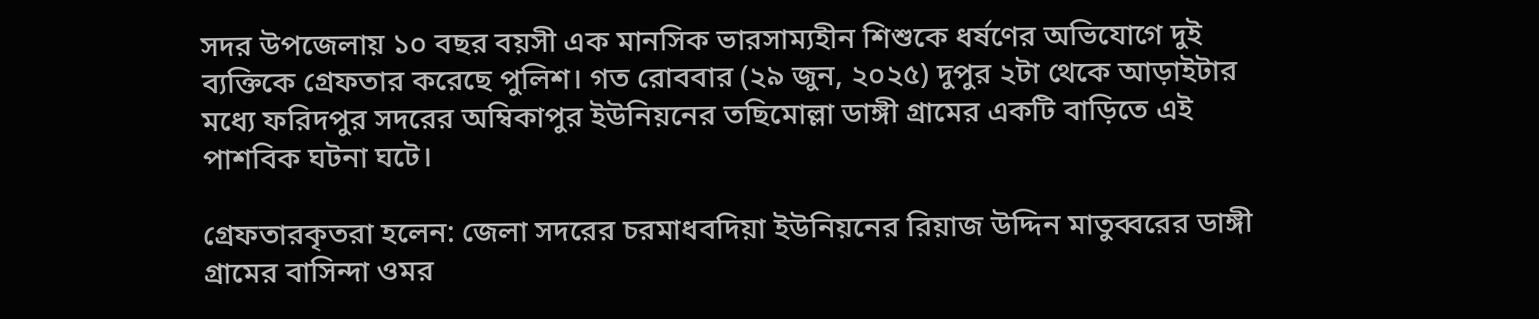সদর উপজেলায় ১০ বছর বয়সী এক মানসিক ভারসাম্যহীন শিশুকে ধর্ষণের অভিযোগে দুই ব্যক্তিকে গ্রেফতার করেছে পুলিশ। গত রোববার (২৯ জুন, ২০২৫) দুপুর ২টা থেকে আড়াইটার মধ্যে ফরিদপুর সদরের অম্বিকাপুর ইউনিয়নের তছিমোল্লা ডাঙ্গী গ্রামের একটি বাড়িতে এই পাশবিক ঘটনা ঘটে।

গ্রেফতারকৃতরা হলেন: জেলা সদরের চরমাধবদিয়া ইউনিয়নের রিয়াজ উদ্দিন মাতুব্বরের ডাঙ্গী গ্রামের বাসিন্দা ওমর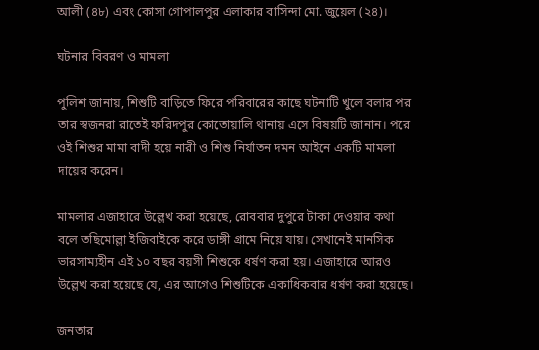আলী (৪৮) এবং কোসা গোপালপুর এলাকার বাসিন্দা মো. জুয়েল (২৪)।

ঘটনার বিবরণ ও মামলা

পুলিশ জানায়, শিশুটি বাড়িতে ফিরে পরিবারের কাছে ঘটনাটি খুলে বলার পর তার স্বজনরা রাতেই ফরিদপুর কোতোয়ালি থানায় এসে বিষয়টি জানান। পরে ওই শিশুর মামা বাদী হয়ে নারী ও শিশু নির্যাতন দমন আইনে একটি মামলা দায়ের করেন।

মামলার এজাহারে উল্লেখ করা হয়েছে, রোববার দুপুরে টাকা দেওয়ার কথা বলে তছিমোল্লা ইজিবাইকে করে ডাঙ্গী গ্রামে নিয়ে যায়। সেখানেই মানসিক ভারসাম্যহীন এই ১০ বছর বয়সী শিশুকে ধর্ষণ করা হয়। এজাহারে আরও উল্লেখ করা হয়েছে যে, এর আগেও শিশুটিকে একাধিকবার ধর্ষণ করা হয়েছে।

জনতার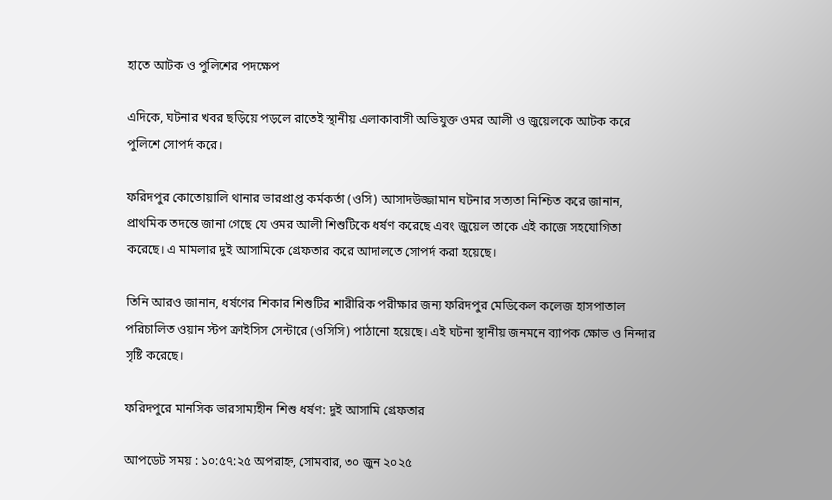হাতে আটক ও পুলিশের পদক্ষেপ

এদিকে, ঘটনার খবর ছড়িয়ে পড়লে রাতেই স্থানীয় এলাকাবাসী অভিযুক্ত ওমর আলী ও জুয়েলকে আটক করে পুলিশে সোপর্দ করে।

ফরিদপুর কোতোয়ালি থানার ভারপ্রাপ্ত কর্মকর্তা (ওসি) আসাদউজ্জামান ঘটনার সত্যতা নিশ্চিত করে জানান, প্রাথমিক তদন্তে জানা গেছে যে ওমর আলী শিশুটিকে ধর্ষণ করেছে এবং জুয়েল তাকে এই কাজে সহযোগিতা করেছে। এ মামলার দুই আসামিকে গ্রেফতার করে আদালতে সোপর্দ করা হয়েছে।

তিনি আরও জানান, ধর্ষণের শিকার শিশুটির শারীরিক পরীক্ষার জন্য ফরিদপুর মেডিকেল কলেজ হাসপাতাল পরিচালিত ওয়ান স্টপ ক্রাইসিস সেন্টারে (ওসিসি) পাঠানো হয়েছে। এই ঘটনা স্থানীয় জনমনে ব্যাপক ক্ষোভ ও নিন্দার সৃষ্টি করেছে।

ফরিদপুরে মানসিক ভারসাম্যহীন শিশু ধর্ষণ: দুই আসামি গ্রেফতার

আপডেট সময় : ১০:৫৭:২৫ অপরাহ্ন, সোমবার, ৩০ জুন ২০২৫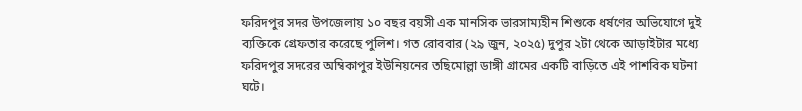ফরিদপুর সদর উপজেলায় ১০ বছর বয়সী এক মানসিক ভারসাম্যহীন শিশুকে ধর্ষণের অভিযোগে দুই ব্যক্তিকে গ্রেফতার করেছে পুলিশ। গত রোববার (২৯ জুন, ২০২৫) দুপুর ২টা থেকে আড়াইটার মধ্যে ফরিদপুর সদরের অম্বিকাপুর ইউনিয়নের তছিমোল্লা ডাঙ্গী গ্রামের একটি বাড়িতে এই পাশবিক ঘটনা ঘটে।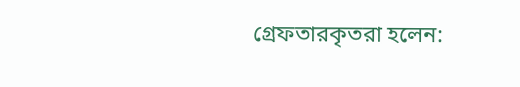গ্রেফতারকৃতরা হলেন: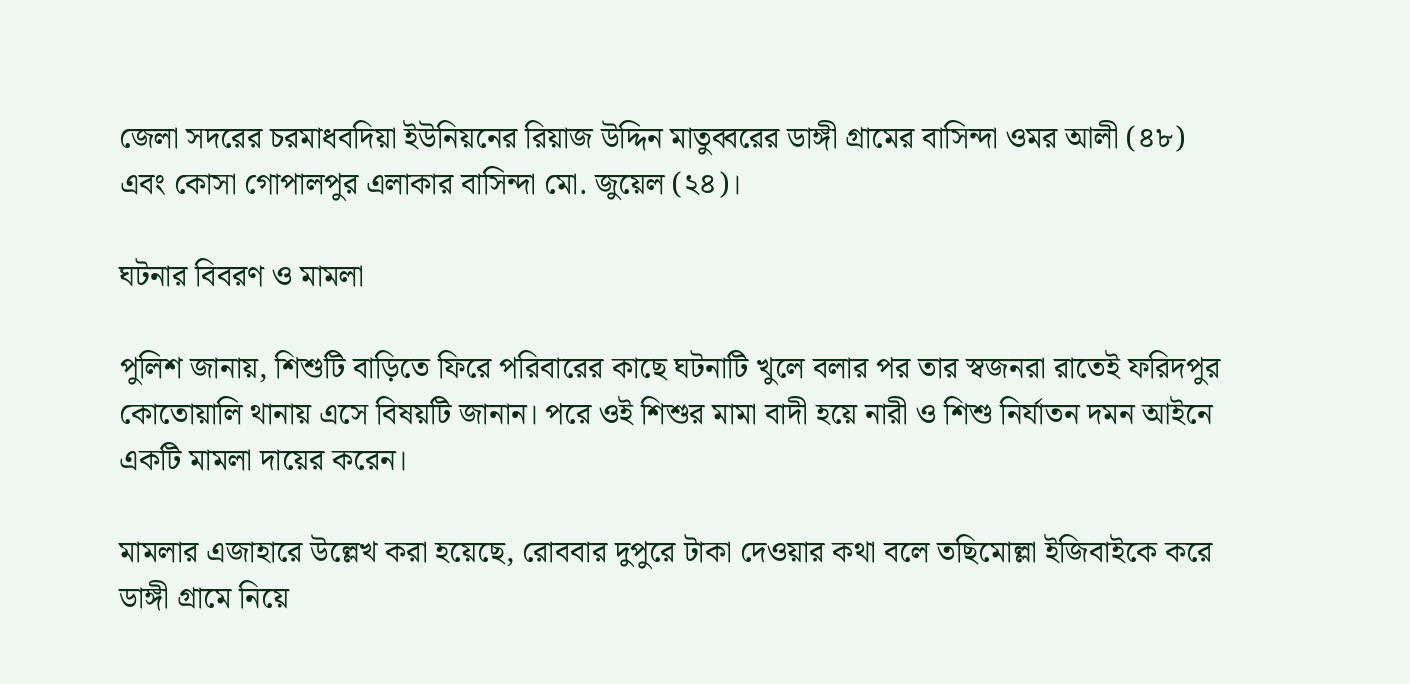জেলা সদরের চরমাধবদিয়া ইউনিয়নের রিয়াজ উদ্দিন মাতুব্বরের ডাঙ্গী গ্রামের বাসিন্দা ওমর আলী (৪৮) এবং কোসা গোপালপুর এলাকার বাসিন্দা মো. জুয়েল (২৪)।

ঘটনার বিবরণ ও মামলা

পুলিশ জানায়, শিশুটি বাড়িতে ফিরে পরিবারের কাছে ঘটনাটি খুলে বলার পর তার স্বজনরা রাতেই ফরিদপুর কোতোয়ালি থানায় এসে বিষয়টি জানান। পরে ওই শিশুর মামা বাদী হয়ে নারী ও শিশু নির্যাতন দমন আইনে একটি মামলা দায়ের করেন।

মামলার এজাহারে উল্লেখ করা হয়েছে, রোববার দুপুরে টাকা দেওয়ার কথা বলে তছিমোল্লা ইজিবাইকে করে ডাঙ্গী গ্রামে নিয়ে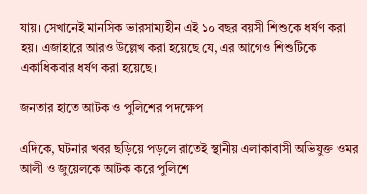যায়। সেখানেই মানসিক ভারসাম্যহীন এই ১০ বছর বয়সী শিশুকে ধর্ষণ করা হয়। এজাহারে আরও উল্লেখ করা হয়েছে যে, এর আগেও শিশুটিকে একাধিকবার ধর্ষণ করা হয়েছে।

জনতার হাতে আটক ও পুলিশের পদক্ষেপ

এদিকে, ঘটনার খবর ছড়িয়ে পড়লে রাতেই স্থানীয় এলাকাবাসী অভিযুক্ত ওমর আলী ও জুয়েলকে আটক করে পুলিশে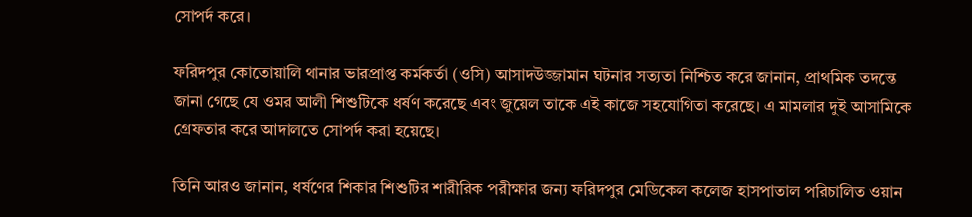সোপর্দ করে।

ফরিদপুর কোতোয়ালি থানার ভারপ্রাপ্ত কর্মকর্তা (ওসি) আসাদউজ্জামান ঘটনার সত্যতা নিশ্চিত করে জানান, প্রাথমিক তদন্তে জানা গেছে যে ওমর আলী শিশুটিকে ধর্ষণ করেছে এবং জুয়েল তাকে এই কাজে সহযোগিতা করেছে। এ মামলার দুই আসামিকে গ্রেফতার করে আদালতে সোপর্দ করা হয়েছে।

তিনি আরও জানান, ধর্ষণের শিকার শিশুটির শারীরিক পরীক্ষার জন্য ফরিদপুর মেডিকেল কলেজ হাসপাতাল পরিচালিত ওয়ান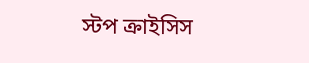স্টপ ক্রাইসিস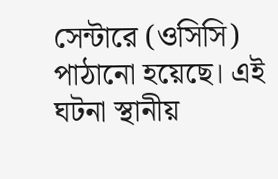সেন্টারে (ওসিসি) পাঠানো হয়েছে। এই ঘটনা স্থানীয়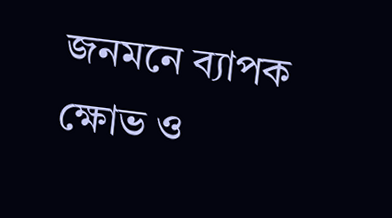জনমনে ব্যাপক ক্ষোভ ও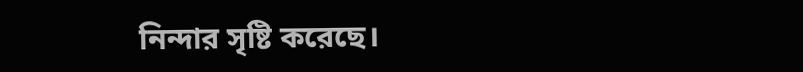নিন্দার সৃষ্টি করেছে।